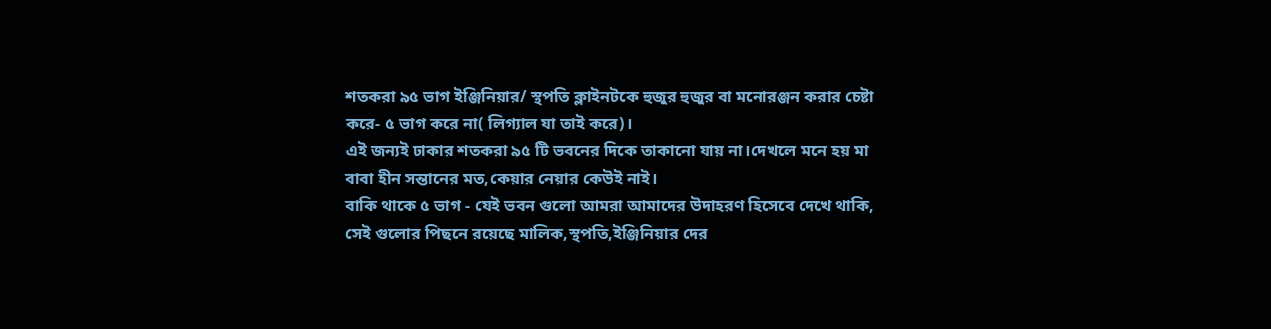শতকরা ৯৫ ভাগ ইঞ্জিনিয়ার/ স্থপতি ক্লাইনটকে হুজুর হুজুর বা মনোরঞ্জন করার চেষ্টা করে- ৫ ভাগ করে না( লিগ্যাল যা তাই করে)।
এই জন্যই ঢাকার শতকরা ৯৫ টি ভবনের দিকে তাকানো যায় না।দেখলে মনে হয় মা বাবা হীন সন্তানের মত,কেয়ার নেয়ার কেউই নাই।
বাকি থাকে ৫ ভাগ - যেই ভবন গুলো আমরা আমাদের উদাহরণ হিসেবে দেখে থাকি, সেই গুলোর পিছনে রয়েছে মালিক,স্থপতি,ইঞ্জিনিয়ার দের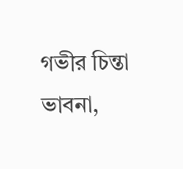গভীর চিন্তা ভাবনা,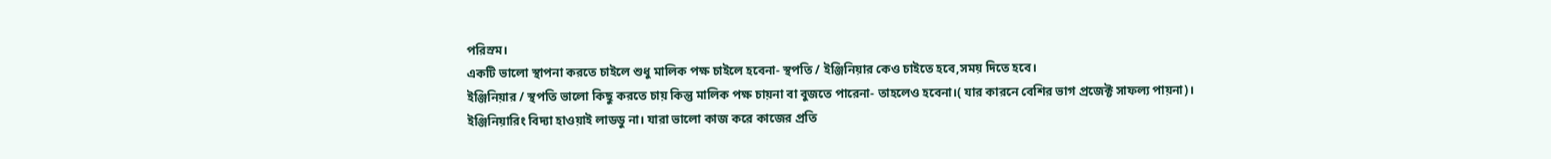পরিস্রম।
একটি ভালো স্থাপনা করতে চাইলে শুধু মালিক পক্ষ চাইলে হবেনা- স্থপতি / ইঞ্জিনিয়ার কেও চাইতে হবে,সময় দিতে হবে।
ইঞ্জিনিয়ার / স্থপতি ভালো কিছু করতে চায় কিন্তু মালিক পক্ষ চায়না বা বুজতে পারেনা- তাহলেও হবেনা।( যার কারনে বেশির ভাগ প্রজেক্ট সাফল্য পায়না)।
ইঞ্জিনিয়ারিং বিদ্যা হাওয়াই লাডডু না। যারা ভালো কাজ করে কাজের প্রতি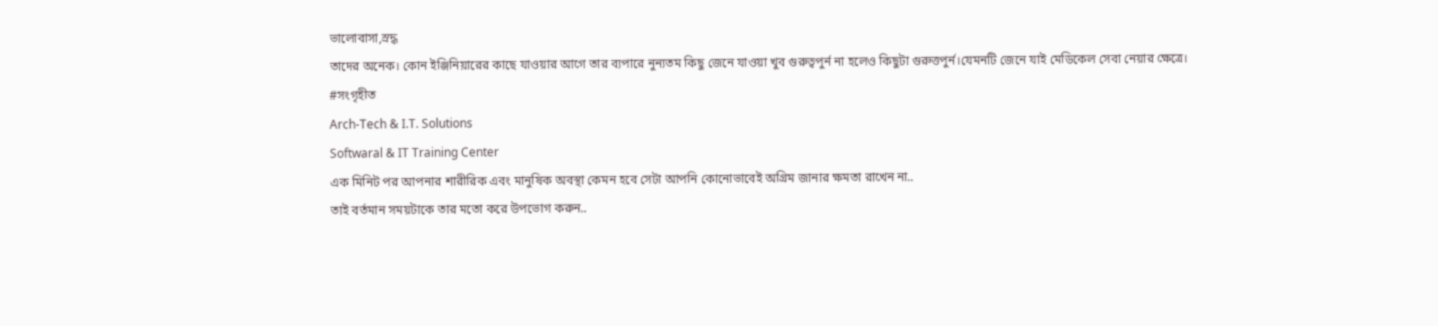ভালোবাসা,স্রদ্ধ
তাদের অনেক। কোন ইঞ্জিনিয়ারের কাছে যাওয়ার আগে তার ব্যপারে নুন্যতম কিছু জেনে যাওয়া খুব গুরুত্বপুর্ন না হলেও কিছুটা গুরুত্তপুর্ন।যেমনটি জেনে যাই মেডিকেল সেবা নেয়ার ক্ষেত্রে।
#সংগৃহীত
Arch-Tech & I.T. Solutions
Softwaral & IT Training Center
এক মিনিট পর আপনার শারীরিক এবং মানুষিক অবস্থা কেমন হবে সেটা আপনি কোনোভাবেই অগ্রিম জানার ক্ষমতা রাখেন না..
তাই বর্তমান সময়টাকে তার মতো করে উপভোগ করুন..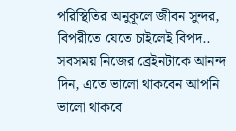পরিস্থিতির অনুকূলে জীবন সুন্দর, বিপরীতে যেতে চাইলেই বিপদ..
সবসময় নিজের ব্রেইনটাকে আনন্দ দিন, এতে ভালো থাকবেন আপনি ভালো থাকবে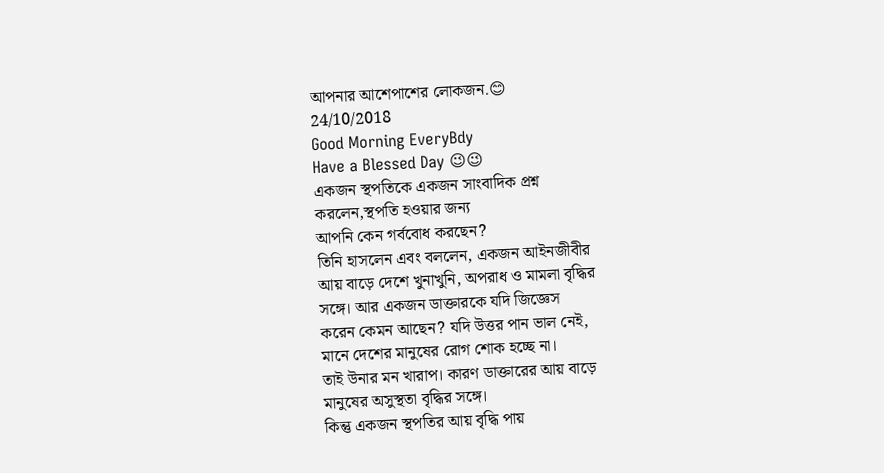আপনার আশেপাশের লোকজন.😊
24/10/2018
Good Morning EveryBdy
Have a Blessed Day 😉😉
একজন স্থপতিকে একজন সাংবাদিক প্রশ্ন
করলেন,স্থপতি হওয়ার জন্য
আপনি কেন গর্ববোধ করছেন?
তিনি হাসলেন এবং বললেন, একজন আইনজীবীর
আয় বাড়ে দেশে খুনাখুনি, অপরাধ ও মামলা বৃদ্ধির
সঙ্গে। আর একজন ডাক্তারকে যদি জিজ্ঞেস
করেন কেমন আছেন? যদি উত্তর পান ভাল নেই,
মানে দেশের মানুষের রোগ শোক হচ্ছে না।
তাই উনার মন খারাপ। কারণ ডাক্তারের আয় বাড়ে
মানুষের অসুস্থতা বৃদ্ধির সঙ্গে।
কিন্তু একজন স্থপতির আয় বৃদ্ধি পায়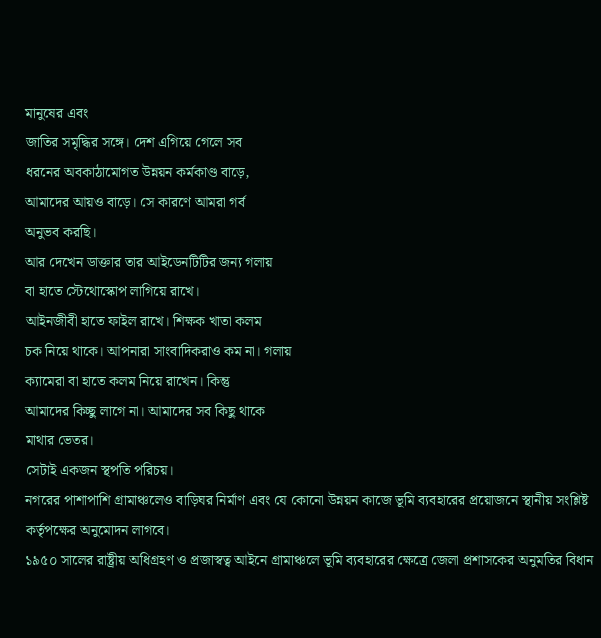মানুষের এবং
জাতির সমৃদ্ধির সঙ্গে। দেশ এগিয়ে গেলে সব
ধরনের অবকাঠামোগত উন্নয়ন কর্মকাণ্ড বাড়ে,
আমাদের আয়ও বাড়ে। সে কারণে আমরা গর্ব
অনুভব করছি।
আর দেখেন ডাক্তার তার আইডেনটিটির জন্য গলায়
বা হাতে স্টেথোস্কোপ লাগিয়ে রাখে।
আইনজীবী হাতে ফাইল রাখে। শিক্ষক খাতা কলম
চক নিয়ে থাকে। আপনারা সাংবাদিকরাও কম না। গলায়
ক্যামেরা বা হাতে কলম নিয়ে রাখেন। কিন্তু
আমাদের কিচ্ছু লাগে না। আমাদের সব কিছু থাকে
মাথার ভেতর।
সেটাই একজন স্থপতি পরিচয়।
নগরের পাশাপাশি গ্রামাঞ্চলেও বাড়িঘর নির্মাণ এবং যে কোনো উন্নয়ন কাজে ভূমি ব্যবহারের প্রয়োজনে স্থানীয় সংশ্লিষ্ট কর্তৃপক্ষের অনুমোদন লাগবে।
১৯৫০ সালের রাষ্ট্রীয় অধিগ্রহণ ও প্রজাস্বত্ব আইনে গ্রামাঞ্চলে ভূমি ব্যবহারের ক্ষেত্রে জেলা প্রশাসকের অনুমতির বিধান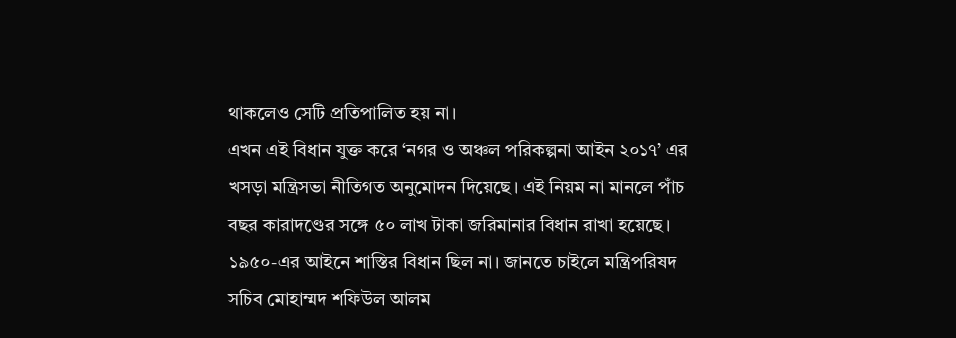থাকলেও সেটি প্রতিপালিত হয় না।
এখন এই বিধান যুক্ত করে ‘নগর ও অঞ্চল পরিকল্পনা আইন ২০১৭’ এর খসড়া মন্ত্রিসভা নীতিগত অনুমোদন দিয়েছে। এই নিয়ম না মানলে পাঁচ বছর কারাদণ্ডের সঙ্গে ৫০ লাখ টাকা জরিমানার বিধান রাখা হয়েছে।
১৯৫০-এর আইনে শাস্তির বিধান ছিল না। জানতে চাইলে মন্ত্রিপরিষদ সচিব মোহাম্মদ শফিউল আলম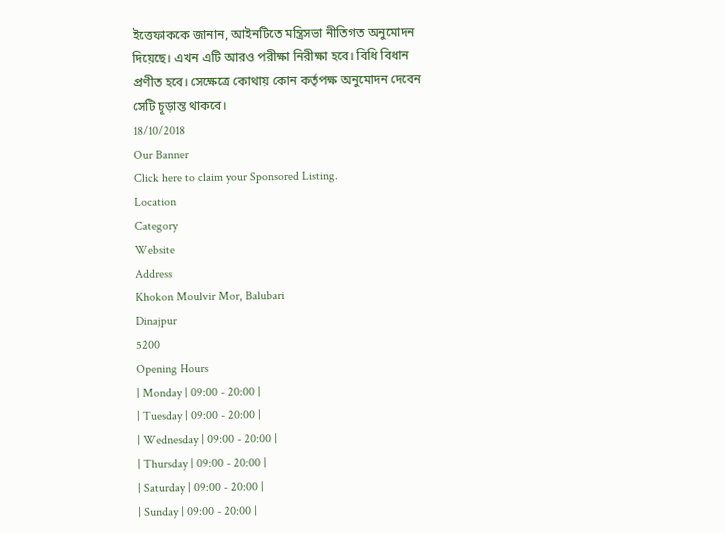ইত্তেফাককে জানান, আইনটিতে মন্ত্রিসভা নীতিগত অনুমোদন দিয়েছে। এখন এটি আরও পরীক্ষা নিরীক্ষা হবে। বিধি বিধান প্রণীত হবে। সেক্ষেত্রে কোথায় কোন কর্তৃপক্ষ অনুমোদন দেবেন সেটি চূড়ান্ত থাকবে।
18/10/2018
Our Banner
Click here to claim your Sponsored Listing.
Location
Category
Website
Address
Khokon Moulvir Mor, Balubari
Dinajpur
5200
Opening Hours
| Monday | 09:00 - 20:00 |
| Tuesday | 09:00 - 20:00 |
| Wednesday | 09:00 - 20:00 |
| Thursday | 09:00 - 20:00 |
| Saturday | 09:00 - 20:00 |
| Sunday | 09:00 - 20:00 |